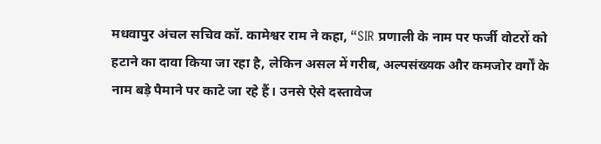मधवापुर अंचल सचिव कॉ. कामेश्वर राम ने कहा, “SIR प्रणाली के नाम पर फर्जी वोटरों को हटाने का दावा किया जा रहा है, लेकिन असल में गरीब, अल्पसंख्यक और कमजोर वर्गों के नाम बड़े पैमाने पर काटे जा रहे हैं। उनसे ऐसे दस्तावेज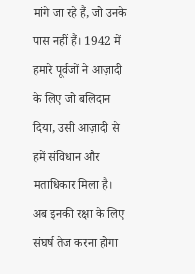मांगे जा रहे हैं, जो उनके पास नहीं हैं। 1942 में हमारे पूर्वजों ने आज़ादी के लिए जो बलिदान दिया, उसी आज़ादी से हमें संविधान और मताधिकार मिला है। अब इनकी रक्षा के लिए संघर्ष तेज करना होगा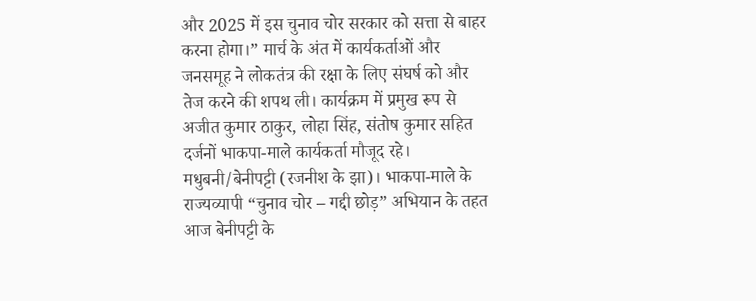और 2025 में इस चुनाव चोर सरकार को सत्ता से बाहर करना होगा।” मार्च के अंत में कार्यकर्ताओं और जनसमूह ने लोकतंत्र की रक्षा के लिए संघर्ष को और तेज करने की शपथ ली। कार्यक्रम में प्रमुख रूप से अजीत कुमार ठाकुर, लोहा सिंह, संतोष कुमार सहित दर्जनों भाकपा-माले कार्यकर्ता मौजूद रहे।
मधुबनी/बेनीपट्टी (रजनीश के झा)। भाकपा-माले के राज्यव्यापी “चुनाव चोर – गद्दी छोड़” अभियान के तहत आज बेनीपट्टी के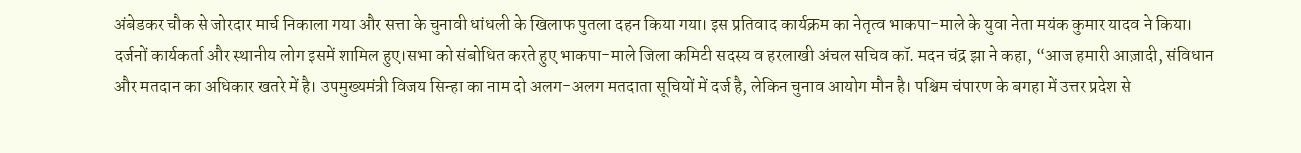अंबेडकर चौक से जोरदार मार्च निकाला गया और सत्ता के चुनावी धांधली के खिलाफ पुतला दहन किया गया। इस प्रतिवाद कार्यक्रम का नेतृत्व भाकपा-माले के युवा नेता मयंक कुमार यादव ने किया। दर्जनों कार्यकर्ता और स्थानीय लोग इसमें शामिल हुए।सभा को संबोधित करते हुए भाकपा-माले जिला कमिटी सदस्य व हरलाखी अंचल सचिव कॉ. मदन चंद्र झा ने कहा, “आज हमारी आज़ादी, संविधान और मतदान का अधिकार खतरे में है। उपमुख्यमंत्री विजय सिन्हा का नाम दो अलग-अलग मतदाता सूचियों में दर्ज है, लेकिन चुनाव आयोग मौन है। पश्चिम चंपारण के बगहा में उत्तर प्रदेश से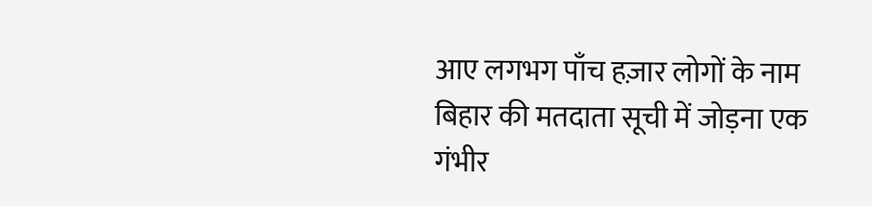आए लगभग पाँच हज़ार लोगों के नाम बिहार की मतदाता सूची में जोड़ना एक गंभीर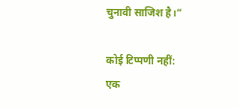चुनावी साजिश है।”

कोई टिप्पणी नहीं:
एक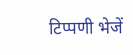टिप्पणी भेजें